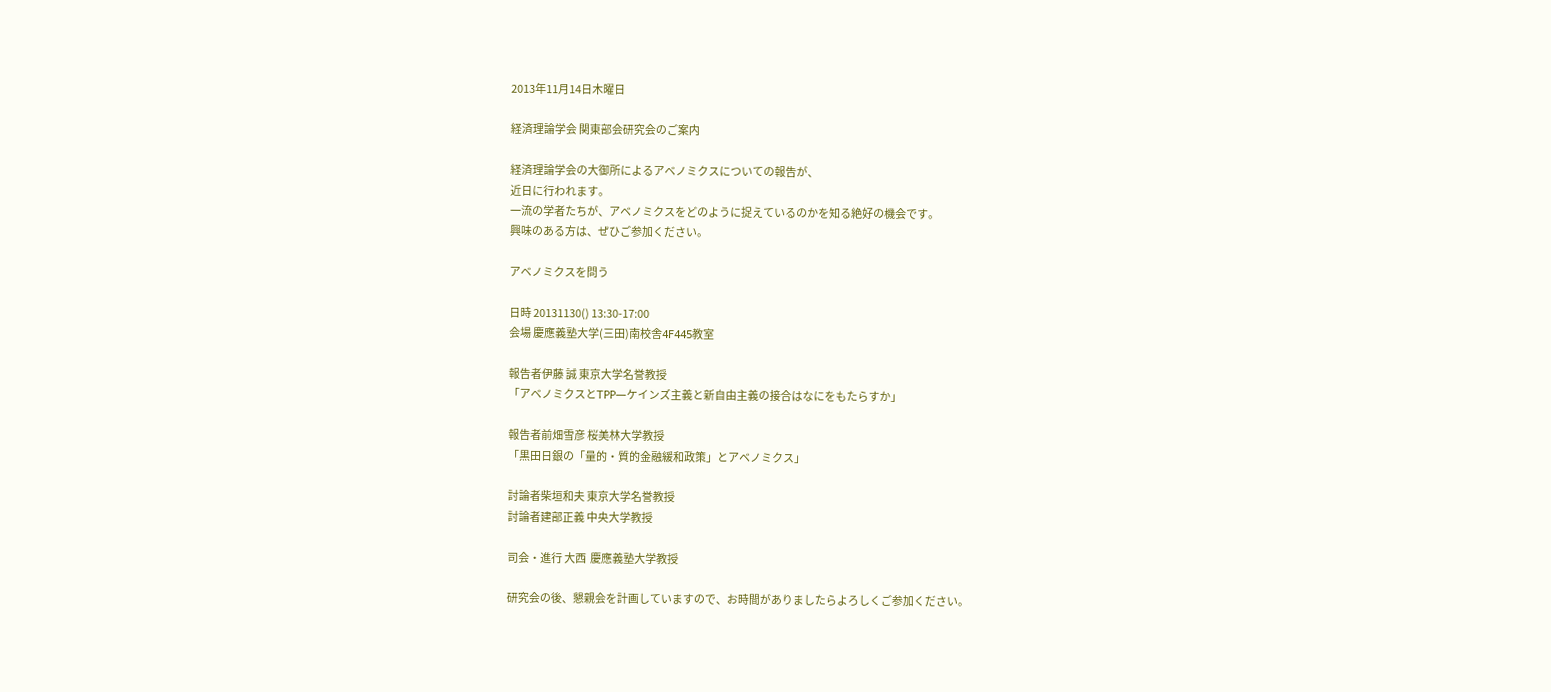2013年11月14日木曜日

経済理論学会 関東部会研究会のご案内

経済理論学会の大御所によるアベノミクスについての報告が、
近日に行われます。
一流の学者たちが、アベノミクスをどのように捉えているのかを知る絶好の機会です。
興味のある方は、ぜひご参加ください。

アベノミクスを問う

日時 20131130() 13:30-17:00
会場 慶應義塾大学(三田)南校舎4F445教室

報告者伊藤 誠 東京大学名誉教授
「アベノミクスとTPP―ケインズ主義と新自由主義の接合はなにをもたらすか」

報告者前畑雪彦 桜美林大学教授
「黒田日銀の「量的・質的金融緩和政策」とアベノミクス」

討論者柴垣和夫 東京大学名誉教授
討論者建部正義 中央大学教授

司会・進行 大西  慶應義塾大学教授

研究会の後、懇親会を計画していますので、お時間がありましたらよろしくご参加ください。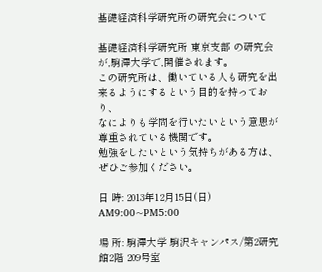基礎経済科学研究所の研究会について

基礎経済科学研究所 東京支部 の研究会が,駒澤大学で,開催されます。
この研究所は、働いている人も研究を出来るようにするという目的を持っており、
なによりも学問を行いたいという意思が尊重されている機関です。
勉強をしたいという気持ちがある方は、
ぜひご参加ください。

日 時: 2013年12月15日(日) AM9:00~PM5:00

場 所: 駒澤大学 駒沢キャンパス/第2研究館2階 209号室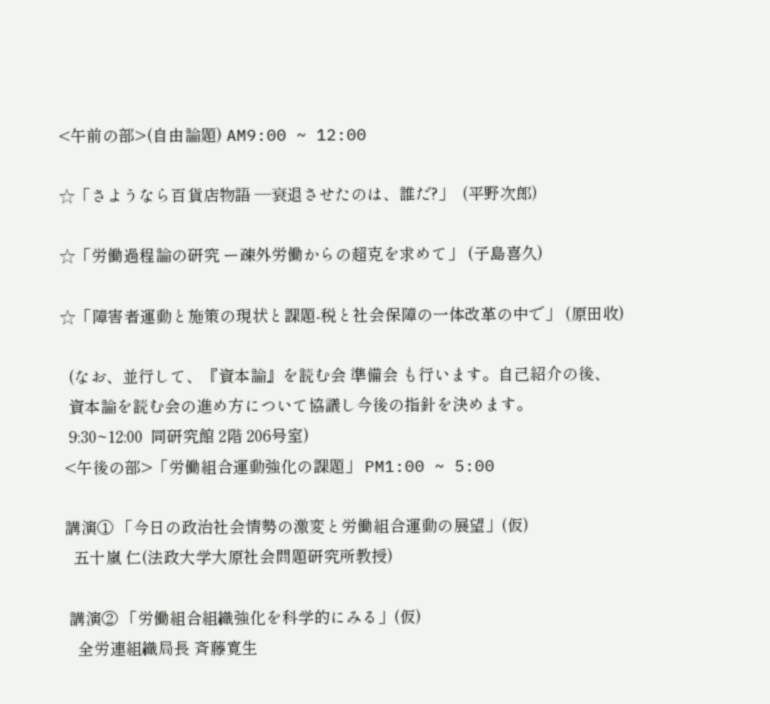<午前の部>(自由論題) AM9:00 ~ 12:00

☆「さようなら百貨店物語 ―衰退させたのは、誰だ?」  (平野次郎)

☆「労働過程論の研究 ー疎外労働からの超克を求めて」 (子島喜久)

☆「障害者運動と施策の現状と課題-税と社会保障の一体改革の中で」 (原田收)

  (なお、並行して、『資本論』を読む会 準備会 も行います。自己紹介の後、
  資本論を読む会の進め方について協議し今後の指針を決めます。
  9:30~12:00  同研究館 2階 206号室)
 <午後の部>「労働組合運動強化の課題」 PM1:00 ~ 5:00

 講演① 「今日の政治社会情勢の激変と労働組合運動の展望」(仮)
   五十嵐 仁(法政大学大原社会問題研究所教授)

  講演② 「労働組合組織強化を科学的にみる」(仮)
    全労連組織局長 斉藤寛生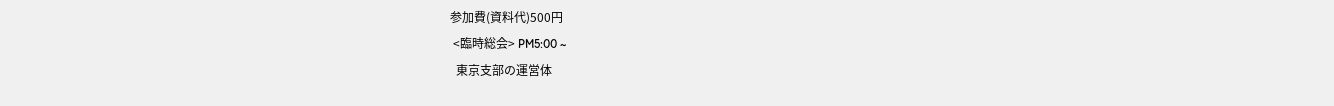参加費(資料代)500円
 <臨時総会> PM5:00 ~
  東京支部の運営体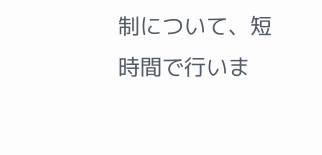制について、短時間で行いま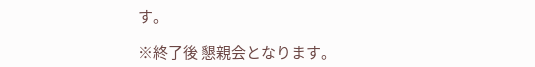す。

※終了後 懇親会となります。